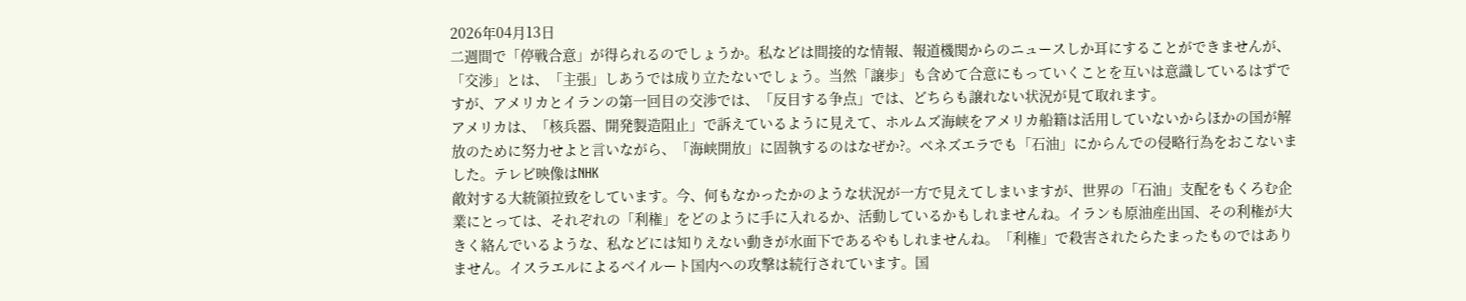2026年04月13日
二週間で「停戦合意」が得られるのでしょうか。私などは間接的な情報、報道機関からのニュースしか耳にすることができませんが、「交渉」とは、「主張」しあうでは成り立たないでしょう。当然「譲歩」も含めて合意にもっていくことを互いは意識しているはずですが、アメリカとイランの第一回目の交渉では、「反目する争点」では、どちらも譲れない状況が見て取れます。
アメリカは、「核兵器、開発製造阻止」で訴えているように見えて、ホルムズ海峡をアメリカ船籍は活用していないからほかの国が解放のために努力せよと言いながら、「海峡開放」に固執するのはなぜか?。ベネズエラでも「石油」にからんでの侵略行為をおこないました。テレビ映像はNHK
敵対する大統領拉致をしています。今、何もなかったかのような状況が一方で見えてしまいますが、世界の「石油」支配をもくろむ企業にとっては、それぞれの「利権」をどのように手に入れるか、活動しているかもしれませんね。イランも原油産出国、その利権が大きく絡んでいるような、私などには知りえない動きが水面下であるやもしれませんね。「利権」で殺害されたらたまったものではありません。イスラエルによるベイルート国内への攻撃は続行されています。国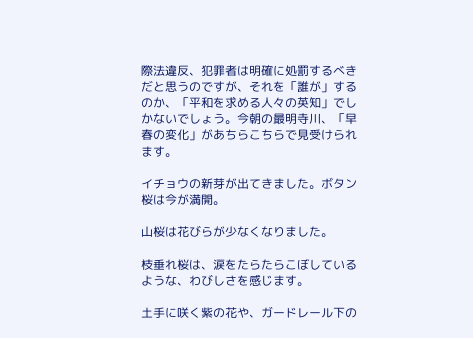際法違反、犯罪者は明確に処罰するべきだと思うのですが、それを「誰が」するのか、「平和を求める人々の英知」でしかないでしょう。今朝の最明寺川、「早春の変化」があちらこちらで見受けられます。

イチョウの新芽が出てきました。ボタン桜は今が満開。

山桜は花びらが少なくなりました。

枝垂れ桜は、涙をたらたらこぼしているような、わびしさを感じます。

土手に咲く紫の花や、ガードレール下の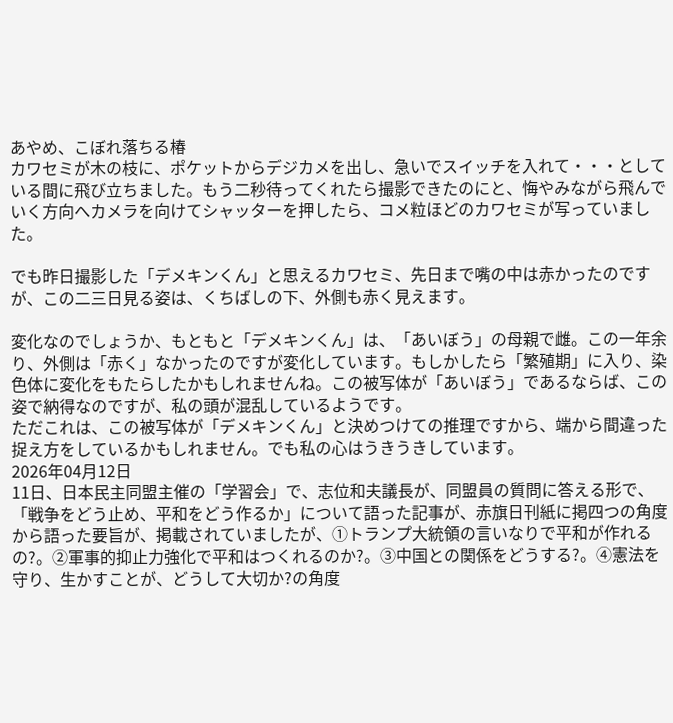あやめ、こぼれ落ちる椿
カワセミが木の枝に、ポケットからデジカメを出し、急いでスイッチを入れて・・・としている間に飛び立ちました。もう二秒待ってくれたら撮影できたのにと、悔やみながら飛んでいく方向へカメラを向けてシャッターを押したら、コメ粒ほどのカワセミが写っていました。

でも昨日撮影した「デメキンくん」と思えるカワセミ、先日まで嘴の中は赤かったのですが、この二三日見る姿は、くちばしの下、外側も赤く見えます。

変化なのでしょうか、もともと「デメキンくん」は、「あいぼう」の母親で雌。この一年余り、外側は「赤く」なかったのですが変化しています。もしかしたら「繁殖期」に入り、染色体に変化をもたらしたかもしれませんね。この被写体が「あいぼう」であるならば、この姿で納得なのですが、私の頭が混乱しているようです。
ただこれは、この被写体が「デメキンくん」と決めつけての推理ですから、端から間違った捉え方をしているかもしれません。でも私の心はうきうきしています。
2026年04月12日
11日、日本民主同盟主催の「学習会」で、志位和夫議長が、同盟員の質問に答える形で、「戦争をどう止め、平和をどう作るか」について語った記事が、赤旗日刊紙に掲四つの角度から語った要旨が、掲載されていましたが、①トランプ大統領の言いなりで平和が作れるの?。②軍事的抑止力強化で平和はつくれるのか?。③中国との関係をどうする?。④憲法を守り、生かすことが、どうして大切か?の角度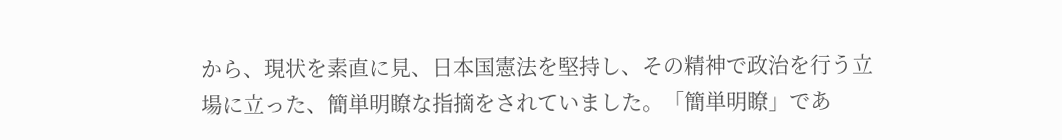から、現状を素直に見、日本国憲法を堅持し、その精神で政治を行う立場に立った、簡単明瞭な指摘をされていました。「簡単明瞭」であ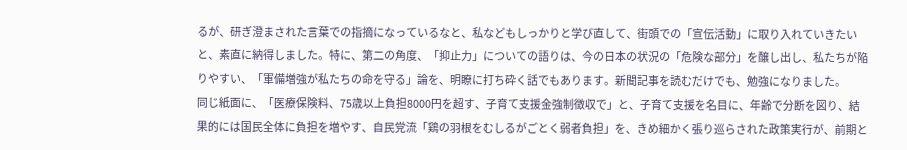るが、研ぎ澄まされた言葉での指摘になっているなと、私などもしっかりと学び直して、街頭での「宣伝活動」に取り入れていきたいと、素直に納得しました。特に、第二の角度、「抑止力」についての語りは、今の日本の状況の「危険な部分」を醸し出し、私たちが陥りやすい、「軍備増強が私たちの命を守る」論を、明瞭に打ち砕く話でもあります。新聞記事を読むだけでも、勉強になりました。
同じ紙面に、「医療保険料、75歳以上負担8000円を超す、子育て支援金強制徴収で」と、子育て支援を名目に、年齢で分断を図り、結果的には国民全体に負担を増やす、自民党流「鶏の羽根をむしるがごとく弱者負担」を、きめ細かく張り巡らされた政策実行が、前期と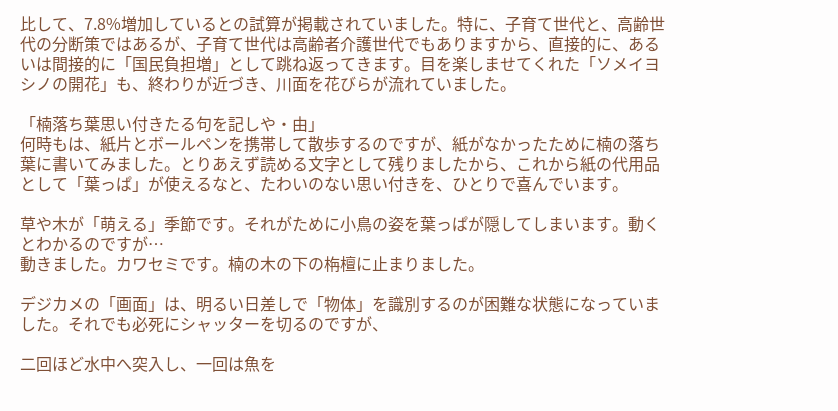比して、7.8%増加しているとの試算が掲載されていました。特に、子育て世代と、高齢世代の分断策ではあるが、子育て世代は高齢者介護世代でもありますから、直接的に、あるいは間接的に「国民負担増」として跳ね返ってきます。目を楽しませてくれた「ソメイヨシノの開花」も、終わりが近づき、川面を花びらが流れていました。

「楠落ち葉思い付きたる句を記しや・由」
何時もは、紙片とボールペンを携帯して散歩するのですが、紙がなかったために楠の落ち葉に書いてみました。とりあえず読める文字として残りましたから、これから紙の代用品として「葉っぱ」が使えるなと、たわいのない思い付きを、ひとりで喜んでいます。

草や木が「萌える」季節です。それがために小鳥の姿を葉っぱが隠してしまいます。動くとわかるのですが…
動きました。カワセミです。楠の木の下の栴檀に止まりました。

デジカメの「画面」は、明るい日差しで「物体」を識別するのが困難な状態になっていました。それでも必死にシャッターを切るのですが、

二回ほど水中へ突入し、一回は魚を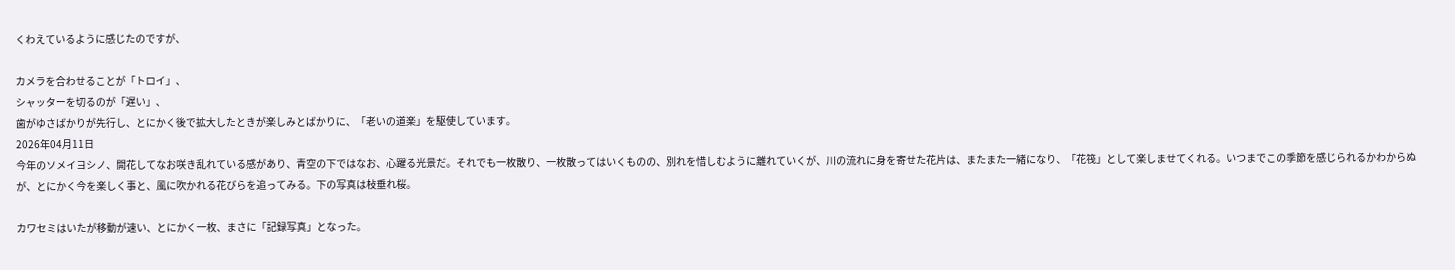くわえているように感じたのですが、

カメラを合わせることが「トロイ」、
シャッターを切るのが「遅い」、
歯がゆさばかりが先行し、とにかく後で拡大したときが楽しみとばかりに、「老いの道楽」を駆使しています。
2026年04月11日
今年のソメイヨシノ、開花してなお咲き乱れている感があり、青空の下ではなお、心躍る光景だ。それでも一枚散り、一枚散ってはいくものの、別れを惜しむように離れていくが、川の流れに身を寄せた花片は、またまた一緒になり、「花筏」として楽しませてくれる。いつまでこの季節を感じられるかわからぬが、とにかく今を楽しく事と、風に吹かれる花びらを追ってみる。下の写真は枝垂れ桜。

カワセミはいたが移動が速い、とにかく一枚、まさに「記録写真」となった。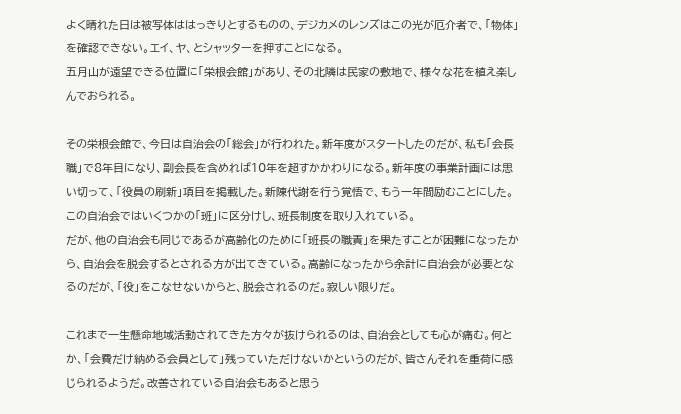よく晴れた日は被写体ははっきりとするものの、デジカメのレンズはこの光が厄介者で、「物体」を確認できない。エイ、ヤ、とシャッターを押すことになる。
五月山が遠望できる位置に「栄根会館」があり、その北隣は民家の敷地で、様々な花を植え楽しんでおられる。

その栄根会館で、今日は自治会の「総会」が行われた。新年度がスタートしたのだが、私も「会長職」で8年目になり、副会長を含めれば10年を超すかかわりになる。新年度の事業計画には思い切って、「役員の刷新」項目を掲載した。新陳代謝を行う覚悟で、もう一年間励むことにした。この自治会ではいくつかの「班」に区分けし、班長制度を取り入れている。
だが、他の自治会も同じであるが高齢化のために「班長の職責」を果たすことが困難になったから、自治会を脱会するとされる方が出てきている。高齢になったから余計に自治会が必要となるのだが、「役」をこなせないからと、脱会されるのだ。寂しい限りだ。

これまで一生懸命地域活動されてきた方々が抜けられるのは、自治会としても心が痛む。何とか、「会費だけ納める会員として」残っていただけないかというのだが、皆さんそれを重荷に感じられるようだ。改善されている自治会もあると思う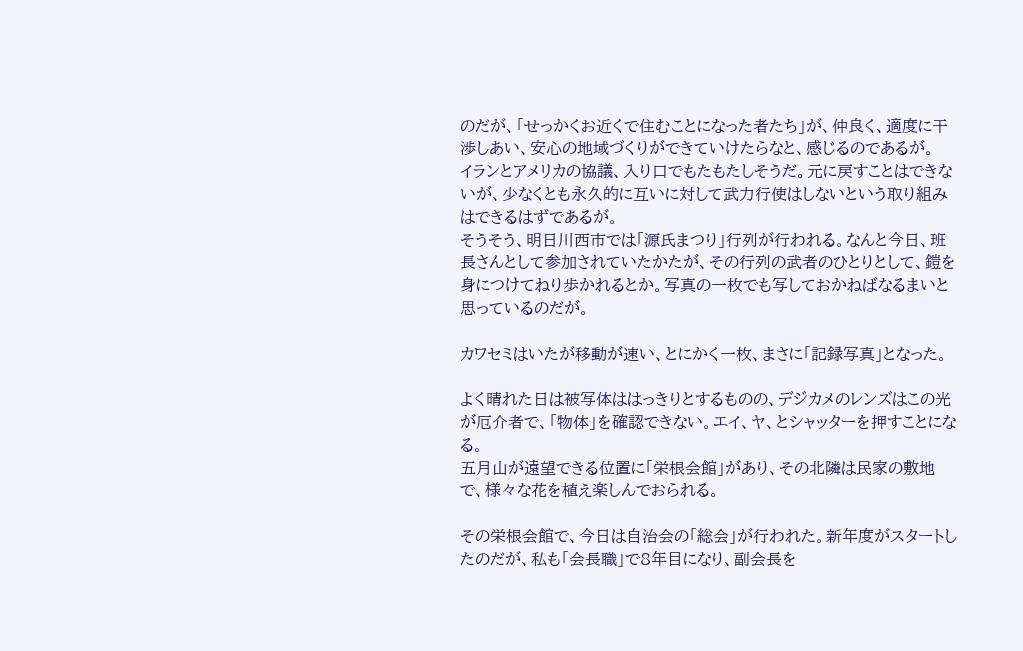のだが、「せっかくお近くで住むことになった者たち」が、仲良く、適度に干渉しあい、安心の地域づくりができていけたらなと、感じるのであるが。
イランとアメリカの協議、入り口でもたもたしそうだ。元に戻すことはできないが、少なくとも永久的に互いに対して武力行使はしないという取り組みはできるはずであるが。
そうそう、明日川西市では「源氏まつり」行列が行われる。なんと今日、班長さんとして参加されていたかたが、その行列の武者のひとりとして、鎧を身につけてねり歩かれるとか。写真の一枚でも写しておかねばなるまいと思っているのだが。

カワセミはいたが移動が速い、とにかく一枚、まさに「記録写真」となった。

よく晴れた日は被写体ははっきりとするものの、デジカメのレンズはこの光が厄介者で、「物体」を確認できない。エイ、ヤ、とシャッターを押すことになる。
五月山が遠望できる位置に「栄根会館」があり、その北隣は民家の敷地で、様々な花を植え楽しんでおられる。

その栄根会館で、今日は自治会の「総会」が行われた。新年度がスタートしたのだが、私も「会長職」で8年目になり、副会長を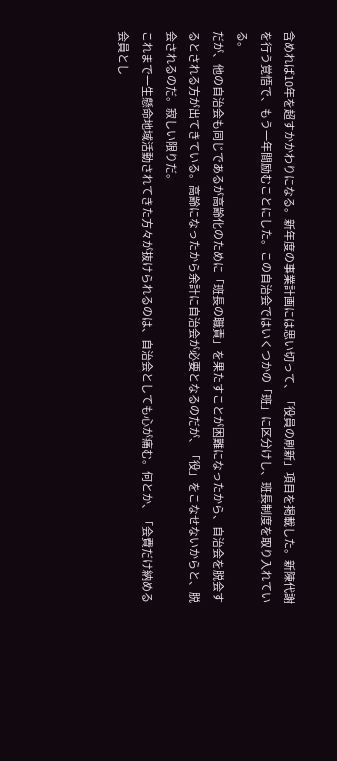含めれば10年を超すかかわりになる。新年度の事業計画には思い切って、「役員の刷新」項目を掲載した。新陳代謝を行う覚悟で、もう一年間励むことにした。この自治会ではいくつかの「班」に区分けし、班長制度を取り入れている。
だが、他の自治会も同じであるが高齢化のために「班長の職責」を果たすことが困難になったから、自治会を脱会するとされる方が出てきている。高齢になったから余計に自治会が必要となるのだが、「役」をこなせないからと、脱会されるのだ。寂しい限りだ。
これまで一生懸命地域活動されてきた方々が抜けられるのは、自治会としても心が痛む。何とか、「会費だけ納める会員とし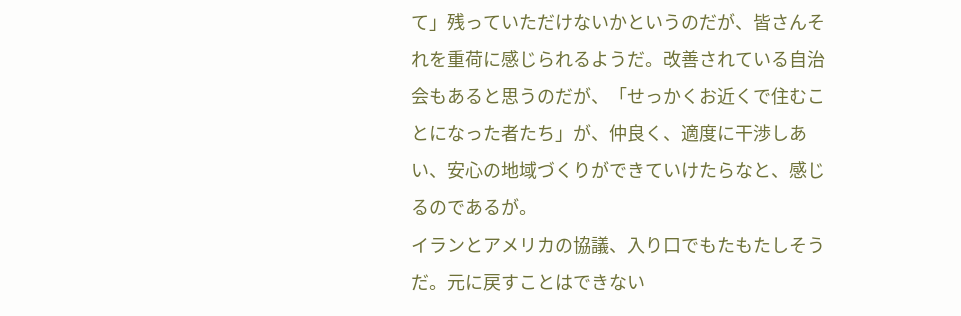て」残っていただけないかというのだが、皆さんそれを重荷に感じられるようだ。改善されている自治会もあると思うのだが、「せっかくお近くで住むことになった者たち」が、仲良く、適度に干渉しあい、安心の地域づくりができていけたらなと、感じるのであるが。
イランとアメリカの協議、入り口でもたもたしそうだ。元に戻すことはできない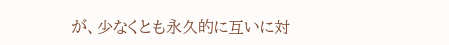が、少なくとも永久的に互いに対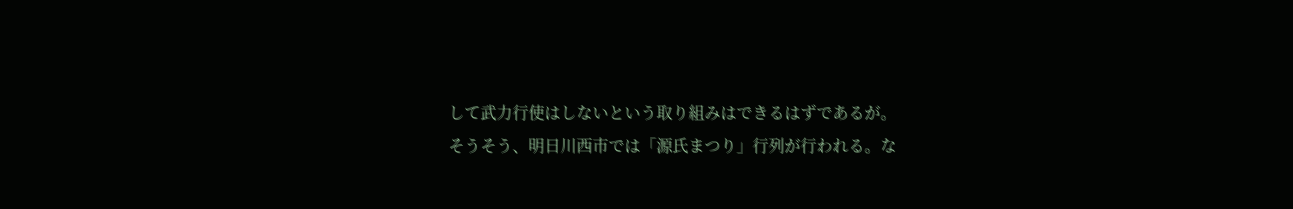して武力行使はしないという取り組みはできるはずであるが。
そうそう、明日川西市では「源氏まつり」行列が行われる。な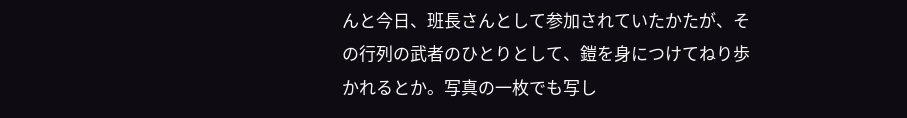んと今日、班長さんとして参加されていたかたが、その行列の武者のひとりとして、鎧を身につけてねり歩かれるとか。写真の一枚でも写し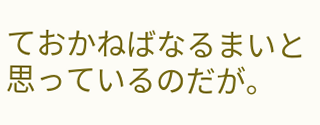ておかねばなるまいと思っているのだが。